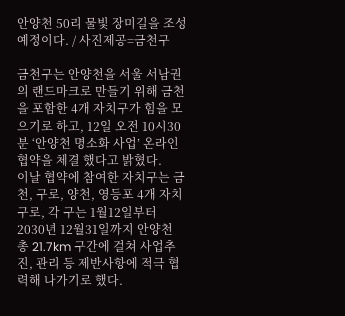안양천 50리 물빛 장미길을 조성 예정이다. / 사진제공=금천구

금천구는 안양천을 서울 서남권의 랜드마크로 만들기 위해 금천을 포함한 4개 자치구가 힘을 모으기로 하고, 12일 오전 10시30분 ‘안양천 명소화 사업’ 온라인 협약을 체결 했다고 밝혔다.
이날 협약에 참여한 자치구는 금천, 구로, 양천, 영등포 4개 자치구로, 각 구는 1월12일부터 2030년 12월31일까지 안양천 총 21.7km 구간에 걸쳐 사업추진, 관리 등 제반사항에 적극 협력해 나가기로 했다.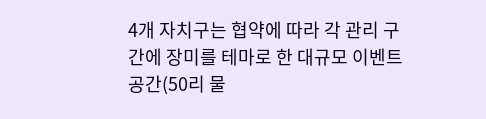4개 자치구는 협약에 따라 각 관리 구간에 장미를 테마로 한 대규모 이벤트 공간(50리 물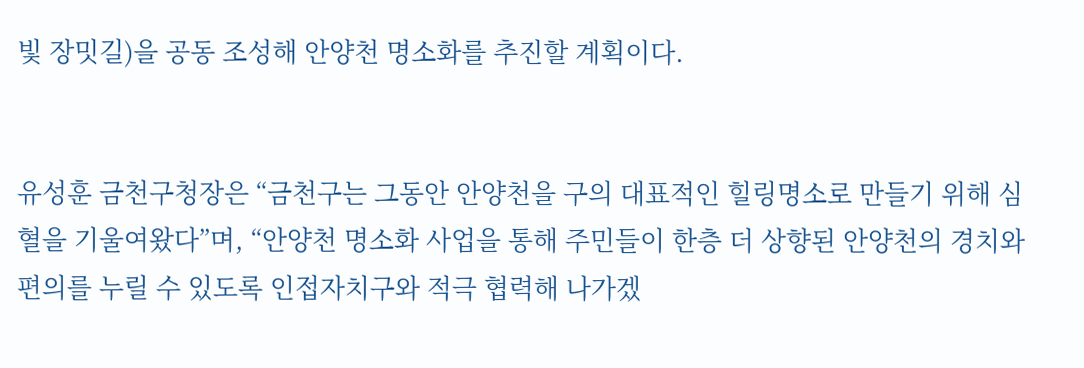빛 장밋길)을 공동 조성해 안양천 명소화를 추진할 계획이다.


유성훈 금천구청장은 “금천구는 그동안 안양천을 구의 대표적인 힐링명소로 만들기 위해 심혈을 기울여왔다”며, “안양천 명소화 사업을 통해 주민들이 한층 더 상향된 안양천의 경치와 편의를 누릴 수 있도록 인접자치구와 적극 협력해 나가겠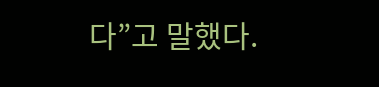다”고 말했다.